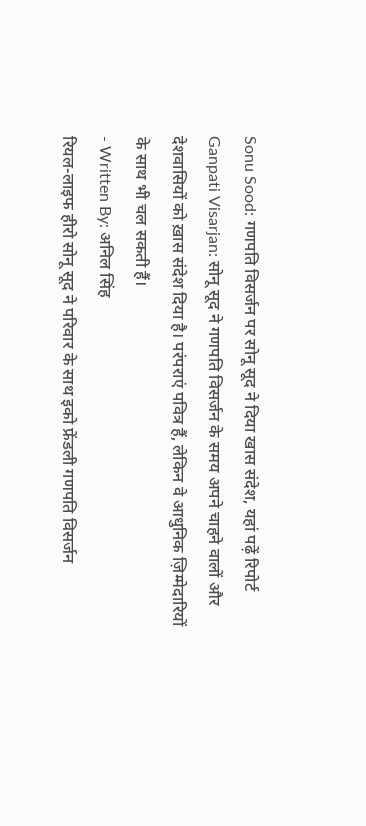Sonu Sood: गणपति विसर्जन पर सोनू सूद ने दिया खास संदेश, यहां पढ़ें रिपोर्ट
Ganpati Visarjan: सोनू सूद ने गणपति विसर्जन के समय अपने चाहने वालों और देशवासियों को ख़ास संदेश दिया है। परंपराएं पवित्र हैं, लेकिन वे आधुनिक ज़िम्मेदारियों के साथ भी चल सकती हैं।
- Written By: अनिल सिंह
रियल-लाइफ हीरो सोनू सूद ने परिवार के साथ इको फ्रेंडली गणपति विसर्जन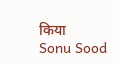किया
Sonu Sood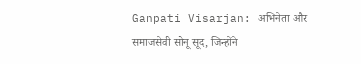Ganpati Visarjan: अभिनेता और समाजसेवी सोनू सूद, जिन्होंने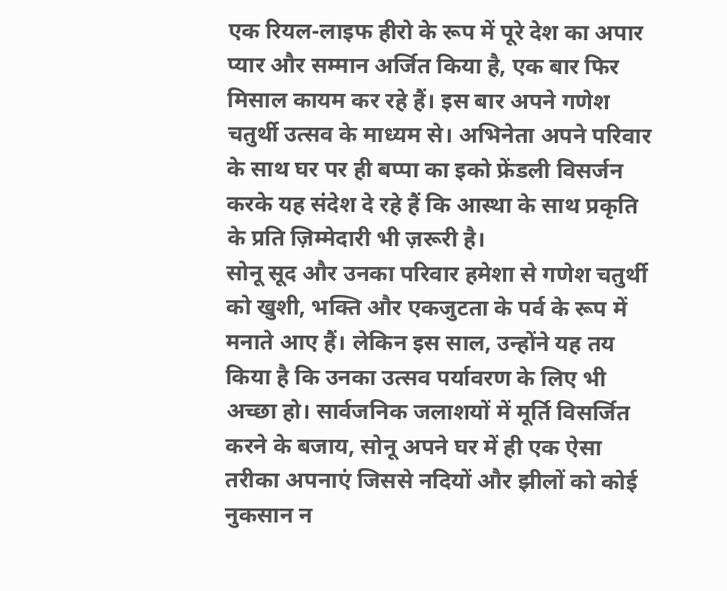एक रियल-लाइफ हीरो के रूप में पूरे देश का अपार प्यार और सम्मान अर्जित किया है, एक बार फिर मिसाल कायम कर रहे हैं। इस बार अपने गणेश चतुर्थी उत्सव के माध्यम से। अभिनेता अपने परिवार के साथ घर पर ही बप्पा का इको फ्रेंडली विसर्जन करके यह संदेश दे रहे हैं कि आस्था के साथ प्रकृति के प्रति ज़िम्मेदारी भी ज़रूरी है।
सोनू सूद और उनका परिवार हमेशा से गणेश चतुर्थी को खुशी, भक्ति और एकजुटता के पर्व के रूप में मनाते आए हैं। लेकिन इस साल, उन्होंने यह तय किया है कि उनका उत्सव पर्यावरण के लिए भी अच्छा हो। सार्वजनिक जलाशयों में मूर्ति विसर्जित करने के बजाय, सोनू अपने घर में ही एक ऐसा तरीका अपनाएं जिससे नदियों और झीलों को कोई नुकसान न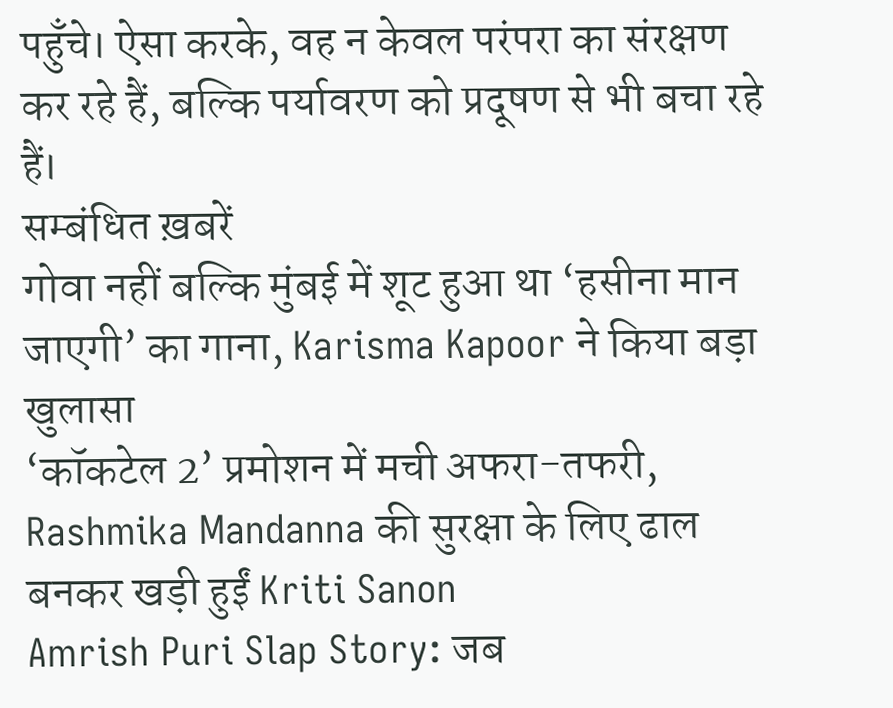पहुँचे। ऐसा करके, वह न केवल परंपरा का संरक्षण कर रहे हैं, बल्कि पर्यावरण को प्रदूषण से भी बचा रहे हैं।
सम्बंधित ख़बरें
गोवा नहीं बल्कि मुंबई में शूट हुआ था ‘हसीना मान जाएगी’ का गाना, Karisma Kapoor ने किया बड़ा खुलासा
‘कॉकटेल 2’ प्रमोशन में मची अफरा-तफरी, Rashmika Mandanna की सुरक्षा के लिए ढाल बनकर खड़ी हुईं Kriti Sanon
Amrish Puri Slap Story: जब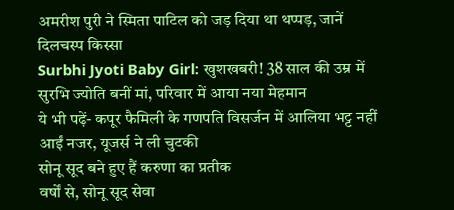अमरीश पुरी ने स्मिता पाटिल को जड़ दिया था थप्पड़, जानें दिलचस्प किस्सा
Surbhi Jyoti Baby Girl: खुशखबरी! 38 साल की उम्र में सुरभि ज्योति बनीं मां, परिवार में आया नया मेहमान
ये भी पढ़ें- कपूर फैमिली के गणपति विसर्जन में आलिया भट्ट नहीं आईं नजर, यूजर्स ने ली चुटकी
सोनू सूद बने हुए हैं करुणा का प्रतीक
वर्षों से, सोनू सूद सेवा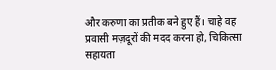और करुणा का प्रतीक बने हुए हैं। चाहे वह प्रवासी मज़दूरों की मदद करना हो, चिकित्सा सहायता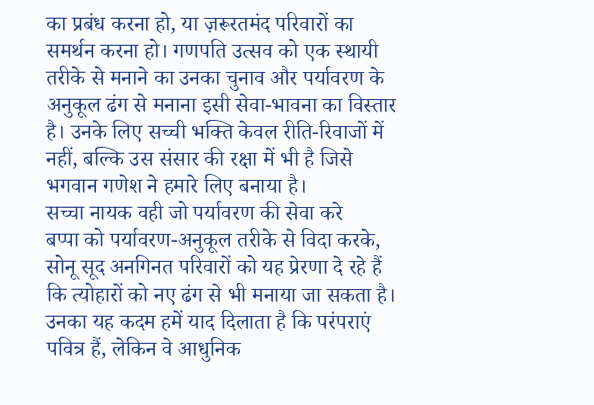का प्रबंध करना हो, या ज़रूरतमंद परिवारों का समर्थन करना हो। गणपति उत्सव को एक स्थायी तरीके से मनाने का उनका चुनाव और पर्यावरण के अनुकूल ढंग से मनाना इसी सेवा-भावना का विस्तार है। उनके लिए सच्ची भक्ति केवल रीति-रिवाजों में नहीं, बल्कि उस संसार की रक्षा में भी है जिसे भगवान गणेश ने हमारे लिए बनाया है।
सच्चा नायक वही जो पर्यावरण की सेवा करे
बप्पा को पर्यावरण-अनुकूल तरीके से विदा करके, सोनू सूद अनगिनत परिवारों को यह प्रेरणा दे रहे हैं कि त्योहारों को नए ढंग से भी मनाया जा सकता है। उनका यह कदम हमें याद दिलाता है कि परंपराएं पवित्र हैं, लेकिन वे आधुनिक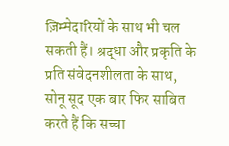ज़िम्मेदारियों के साथ भी चल सकती हैं। श्रद्धा और प्रकृति के प्रति संवेदनशीलता के साथ, सोनू सूद एक बार फिर साबित करते हैं कि सच्चा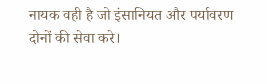नायक वही है जो इंसानियत और पर्यावरण दोनों की सेवा करे।